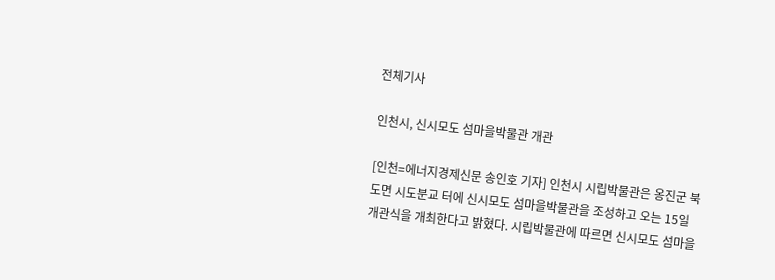전체기사

인천시, 신시모도 섬마을박물관 개관

[인천=에너지경제신문 송인호 기자] 인천시 시립박물관은 옹진군 북도면 시도분교 터에 신시모도 섬마을박물관을 조성하고 오는 15일 개관식을 개최한다고 밝혔다. 시립박물관에 따르면 신시모도 섬마을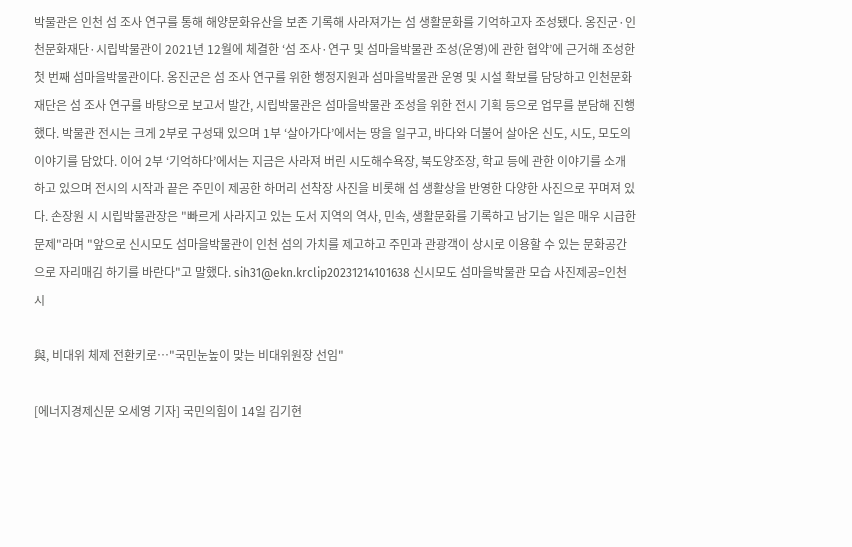박물관은 인천 섬 조사 연구를 통해 해양문화유산을 보존 기록해 사라져가는 섬 생활문화를 기억하고자 조성됐다. 옹진군·인천문화재단·시립박물관이 2021년 12월에 체결한 ‘섬 조사·연구 및 섬마을박물관 조성(운영)에 관한 협약’에 근거해 조성한 첫 번째 섬마을박물관이다. 옹진군은 섬 조사 연구를 위한 행정지원과 섬마을박물관 운영 및 시설 확보를 담당하고 인천문화재단은 섬 조사 연구를 바탕으로 보고서 발간, 시립박물관은 섬마을박물관 조성을 위한 전시 기획 등으로 업무를 분담해 진행했다. 박물관 전시는 크게 2부로 구성돼 있으며 1부 ‘살아가다’에서는 땅을 일구고, 바다와 더불어 살아온 신도, 시도, 모도의 이야기를 담았다. 이어 2부 ‘기억하다’에서는 지금은 사라져 버린 시도해수욕장, 북도양조장, 학교 등에 관한 이야기를 소개하고 있으며 전시의 시작과 끝은 주민이 제공한 하머리 선착장 사진을 비롯해 섬 생활상을 반영한 다양한 사진으로 꾸며져 있다. 손장원 시 시립박물관장은 "빠르게 사라지고 있는 도서 지역의 역사, 민속, 생활문화를 기록하고 남기는 일은 매우 시급한 문제"라며 "앞으로 신시모도 섬마을박물관이 인천 섬의 가치를 제고하고 주민과 관광객이 상시로 이용할 수 있는 문화공간으로 자리매김 하기를 바란다"고 말했다. sih31@ekn.krclip20231214101638 신시모도 섬마을박물관 모습 사진제공=인천시

與, 비대위 체제 전환키로…"국민눈높이 맞는 비대위원장 선임"

[에너지경제신문 오세영 기자] 국민의힘이 14일 김기현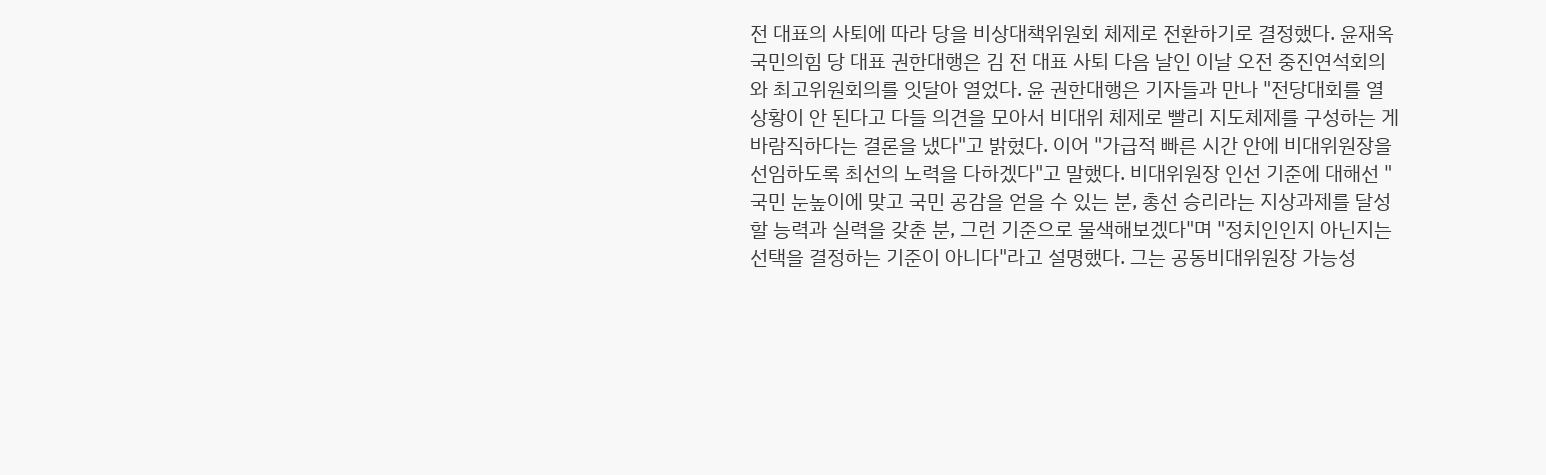전 대표의 사퇴에 따라 당을 비상대책위원회 체제로 전환하기로 결정했다. 윤재옥 국민의힘 당 대표 권한대행은 김 전 대표 사퇴 다음 날인 이날 오전 중진연석회의와 최고위원회의를 잇달아 열었다. 윤 권한대행은 기자들과 만나 "전당대회를 열 상황이 안 된다고 다들 의견을 모아서 비대위 체제로 빨리 지도체제를 구성하는 게 바람직하다는 결론을 냈다"고 밝혔다. 이어 "가급적 빠른 시간 안에 비대위원장을 선임하도록 최선의 노력을 다하겠다"고 말했다. 비대위원장 인선 기준에 대해선 "국민 눈높이에 맞고 국민 공감을 얻을 수 있는 분, 총선 승리라는 지상과제를 달성할 능력과 실력을 갖춘 분, 그런 기준으로 물색해보겠다"며 "정치인인지 아닌지는 선택을 결정하는 기준이 아니다"라고 설명했다. 그는 공동비대위원장 가능성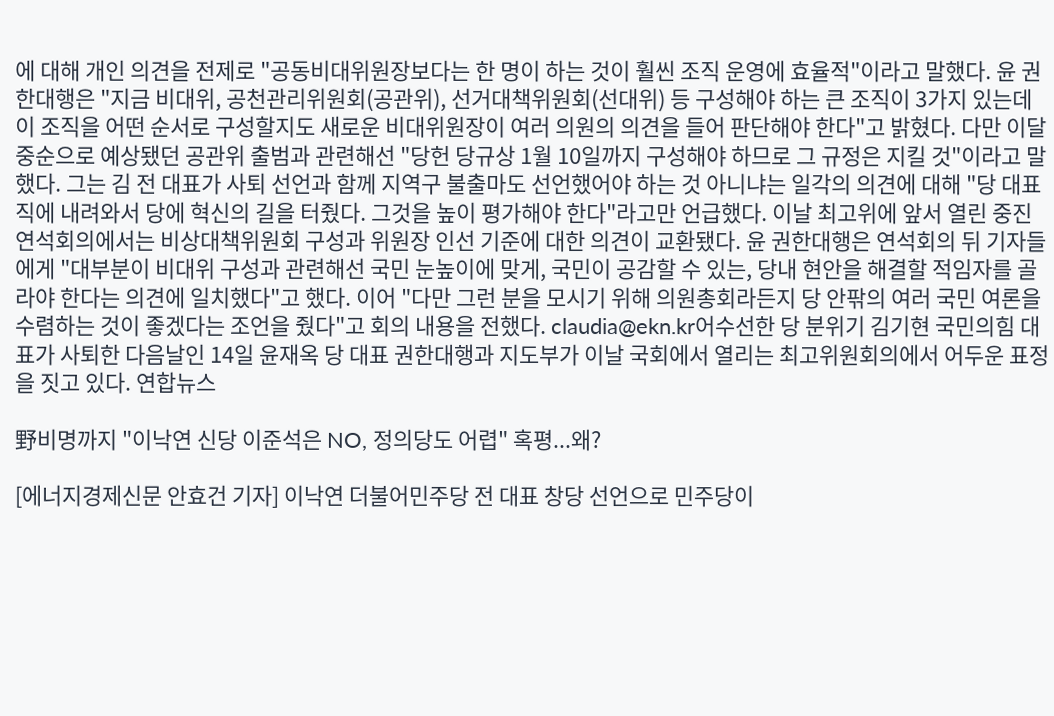에 대해 개인 의견을 전제로 "공동비대위원장보다는 한 명이 하는 것이 훨씬 조직 운영에 효율적"이라고 말했다. 윤 권한대행은 "지금 비대위, 공천관리위원회(공관위), 선거대책위원회(선대위) 등 구성해야 하는 큰 조직이 3가지 있는데 이 조직을 어떤 순서로 구성할지도 새로운 비대위원장이 여러 의원의 의견을 들어 판단해야 한다"고 밝혔다. 다만 이달 중순으로 예상됐던 공관위 출범과 관련해선 "당헌 당규상 1월 10일까지 구성해야 하므로 그 규정은 지킬 것"이라고 말했다. 그는 김 전 대표가 사퇴 선언과 함께 지역구 불출마도 선언했어야 하는 것 아니냐는 일각의 의견에 대해 "당 대표직에 내려와서 당에 혁신의 길을 터줬다. 그것을 높이 평가해야 한다"라고만 언급했다. 이날 최고위에 앞서 열린 중진연석회의에서는 비상대책위원회 구성과 위원장 인선 기준에 대한 의견이 교환됐다. 윤 권한대행은 연석회의 뒤 기자들에게 "대부분이 비대위 구성과 관련해선 국민 눈높이에 맞게, 국민이 공감할 수 있는, 당내 현안을 해결할 적임자를 골라야 한다는 의견에 일치했다"고 했다. 이어 "다만 그런 분을 모시기 위해 의원총회라든지 당 안팎의 여러 국민 여론을 수렴하는 것이 좋겠다는 조언을 줬다"고 회의 내용을 전했다. claudia@ekn.kr어수선한 당 분위기 김기현 국민의힘 대표가 사퇴한 다음날인 14일 윤재옥 당 대표 권한대행과 지도부가 이날 국회에서 열리는 최고위원회의에서 어두운 표정을 짓고 있다. 연합뉴스

野비명까지 "이낙연 신당 이준석은 NO, 정의당도 어렵" 혹평...왜?

[에너지경제신문 안효건 기자] 이낙연 더불어민주당 전 대표 창당 선언으로 민주당이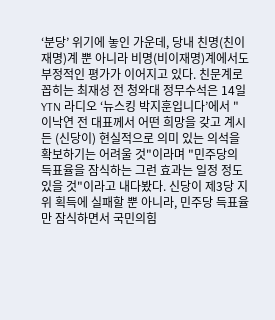‘분당’ 위기에 놓인 가운데, 당내 친명(친이재명)계 뿐 아니라 비명(비이재명)계에서도 부정적인 평가가 이어지고 있다. 친문계로 꼽히는 최재성 전 청와대 정무수석은 14일 YTN 라디오 ‘뉴스킹 박지훈입니다’에서 "이낙연 전 대표께서 어떤 희망을 갖고 계시든 (신당이) 현실적으로 의미 있는 의석을 확보하기는 어려울 것"이라며 "민주당의 득표율을 잠식하는 그런 효과는 일정 정도 있을 것"이라고 내다봤다. 신당이 제3당 지위 획득에 실패할 뿐 아니라, 민주당 득표율만 잠식하면서 국민의힘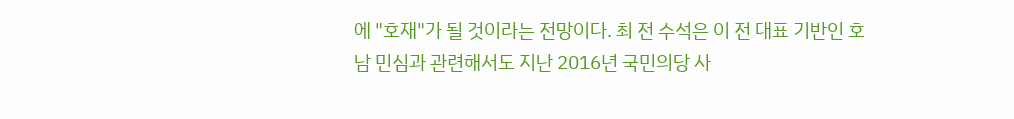에 "호재"가 될 것이라는 전망이다. 최 전 수석은 이 전 대표 기반인 호남 민심과 관련해서도 지난 2016년 국민의당 사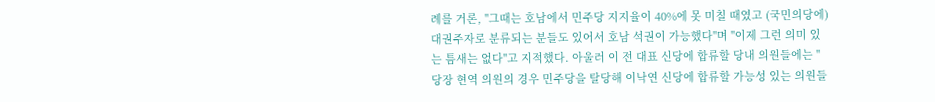례를 거론, "그때는 호남에서 민주당 지지율이 40%에 못 미칠 때였고 (국민의당에) 대권주자로 분류되는 분들도 있어서 호남 석권이 가능했다"며 "이제 그런 의미 있는 틈새는 없다"고 지적했다. 아울러 이 전 대표 신당에 합류할 당내 의원들에는 "당장 현역 의원의 경우 민주당을 탈당해 이낙연 신당에 합류할 가능성 있는 의원들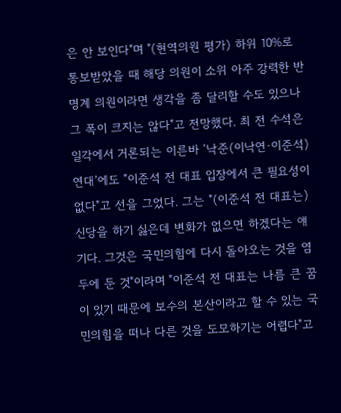은 안 보인다"며 "(현역의원 평가) 하위 10%로 통보받았을 때 해당 의원이 소위 아주 강력한 반명계 의원이라면 생각을 좀 달리할 수도 있으나 그 폭이 크지는 않다"고 전망했다. 최 전 수석은 일각에서 거론되는 이른바 ‘낙준(이낙연·이준석) 연대’에도 "이준석 전 대표 입장에서 큰 필요성이 없다"고 선을 그었다. 그는 "(이준석 전 대표는) 신당을 하기 싫은데 변화가 없으면 하겠다는 얘기다. 그것은 국민의힘에 다시 돌아오는 것을 염두에 둔 것"이라며 "이준석 전 대표는 나름 큰 꿈이 있기 때문에 보수의 본산이라고 할 수 있는 국민의힘을 떠나 다른 것을 도모하기는 어렵다"고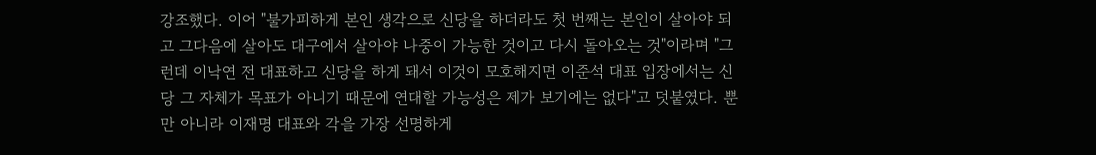강조했다. 이어 "불가피하게 본인 생각으로 신당을 하더라도 첫 번째는 본인이 살아야 되고 그다음에 살아도 대구에서 살아야 나중이 가능한 것이고 다시 돌아오는 것"이라며 "그런데 이낙연 전 대표하고 신당을 하게 돼서 이것이 모호해지면 이준석 대표 입장에서는 신당 그 자체가 목표가 아니기 때문에 연대할 가능성은 제가 보기에는 없다"고 덧붙였다. 뿐만 아니라 이재명 대표와 각을 가장 선명하게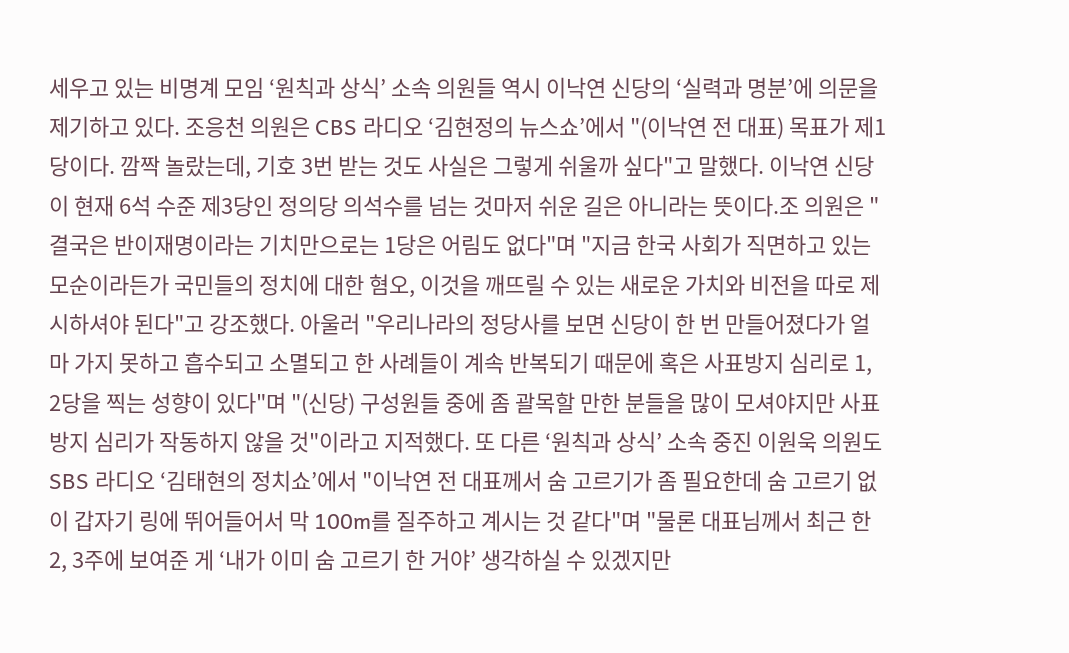세우고 있는 비명계 모임 ‘원칙과 상식’ 소속 의원들 역시 이낙연 신당의 ‘실력과 명분’에 의문을 제기하고 있다. 조응천 의원은 CBS 라디오 ‘김현정의 뉴스쇼’에서 "(이낙연 전 대표) 목표가 제1당이다. 깜짝 놀랐는데, 기호 3번 받는 것도 사실은 그렇게 쉬울까 싶다"고 말했다. 이낙연 신당이 현재 6석 수준 제3당인 정의당 의석수를 넘는 것마저 쉬운 길은 아니라는 뜻이다.조 의원은 "결국은 반이재명이라는 기치만으로는 1당은 어림도 없다"며 "지금 한국 사회가 직면하고 있는 모순이라든가 국민들의 정치에 대한 혐오, 이것을 깨뜨릴 수 있는 새로운 가치와 비전을 따로 제시하셔야 된다"고 강조했다. 아울러 "우리나라의 정당사를 보면 신당이 한 번 만들어졌다가 얼마 가지 못하고 흡수되고 소멸되고 한 사례들이 계속 반복되기 때문에 혹은 사표방지 심리로 1, 2당을 찍는 성향이 있다"며 "(신당) 구성원들 중에 좀 괄목할 만한 분들을 많이 모셔야지만 사표 방지 심리가 작동하지 않을 것"이라고 지적했다. 또 다른 ‘원칙과 상식’ 소속 중진 이원욱 의원도 SBS 라디오 ‘김태현의 정치쇼’에서 "이낙연 전 대표께서 숨 고르기가 좀 필요한데 숨 고르기 없이 갑자기 링에 뛰어들어서 막 100m를 질주하고 계시는 것 같다"며 "물론 대표님께서 최근 한 2, 3주에 보여준 게 ‘내가 이미 숨 고르기 한 거야’ 생각하실 수 있겠지만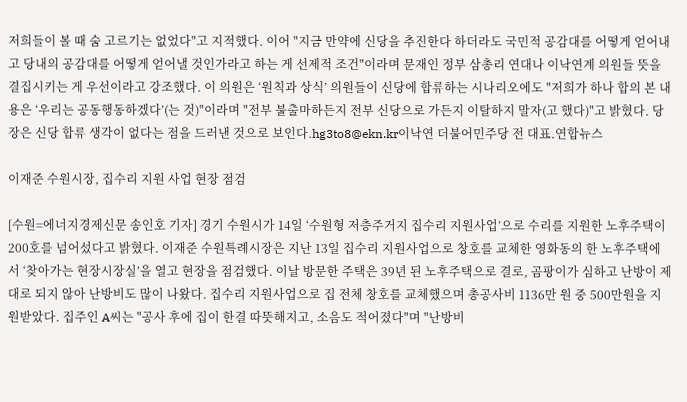저희들이 볼 때 숨 고르기는 없었다"고 지적했다. 이어 "지금 만약에 신당을 추진한다 하더라도 국민적 공감대를 어떻게 얻어내고 당내의 공감대를 어떻게 얻어낼 것인가라고 하는 게 선제적 조건"이라며 문재인 정부 삼총리 연대나 이낙연계 의원들 뜻을 결집시키는 게 우선이라고 강조했다. 이 의원은 ‘원칙과 상식’ 의원들이 신당에 합류하는 시나리오에도 "저희가 하나 합의 본 내용은 ‘우리는 공동행동하겠다’(는 것)"이라며 "전부 불출마하든지 전부 신당으로 가든지 이탈하지 말자(고 했다)"고 밝혔다. 당장은 신당 합류 생각이 없다는 점을 드러낸 것으로 보인다.hg3to8@ekn.kr이낙연 더불어민주당 전 대표.연합뉴스

이재준 수원시장, 집수리 지원 사업 현장 점검

[수원=에너지경제신문 송인호 기자] 경기 수원시가 14일 ‘수원형 저층주거지 집수리 지원사업’으로 수리를 지원한 노후주택이 200호를 넘어섰다고 밝혔다. 이재준 수원특례시장은 지난 13일 집수리 지원사업으로 창호를 교체한 영화동의 한 노후주택에서 ‘찾아가는 현장시장실’을 열고 현장을 점검했다. 이날 방문한 주택은 39년 된 노후주택으로 결로, 곰팡이가 심하고 난방이 제대로 되지 않아 난방비도 많이 나왔다. 집수리 지원사업으로 집 전체 창호를 교체했으며 총공사비 1136만 원 중 500만원을 지원받았다. 집주인 A씨는 "공사 후에 집이 한결 따뜻해지고, 소음도 적어졌다"며 "난방비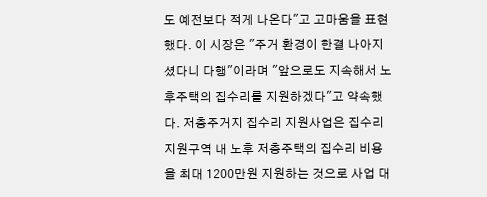도 예전보다 적게 나온다"고 고마움을 표현했다. 이 시장은 "주거 환경이 한결 나아지셨다니 다행"이라며 "앞으로도 지속해서 노후주택의 집수리를 지원하겠다"고 약속했다. 저층주거지 집수리 지원사업은 집수리지원구역 내 노후 저층주택의 집수리 비용을 최대 1200만원 지원하는 것으로 사업 대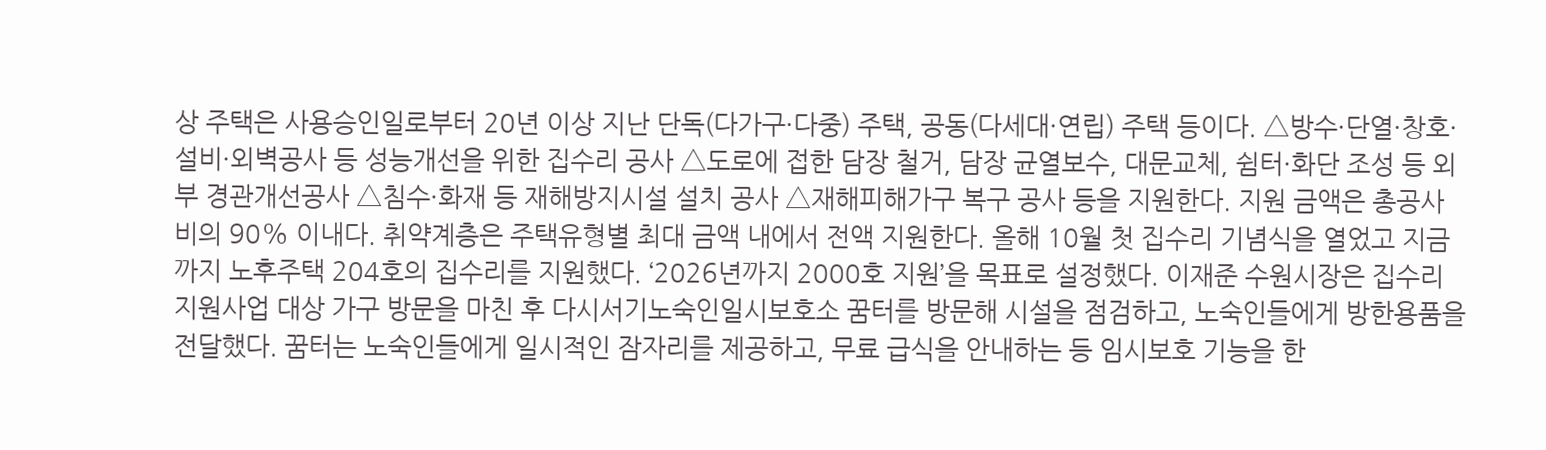상 주택은 사용승인일로부터 20년 이상 지난 단독(다가구·다중) 주택, 공동(다세대·연립) 주택 등이다. △방수·단열·창호·설비·외벽공사 등 성능개선을 위한 집수리 공사 △도로에 접한 담장 철거, 담장 균열보수, 대문교체, 쉼터·화단 조성 등 외부 경관개선공사 △침수·화재 등 재해방지시설 설치 공사 △재해피해가구 복구 공사 등을 지원한다. 지원 금액은 총공사비의 90% 이내다. 취약계층은 주택유형별 최대 금액 내에서 전액 지원한다. 올해 10월 첫 집수리 기념식을 열었고 지금까지 노후주택 204호의 집수리를 지원했다. ‘2026년까지 2000호 지원’을 목표로 설정했다. 이재준 수원시장은 집수리 지원사업 대상 가구 방문을 마친 후 다시서기노숙인일시보호소 꿈터를 방문해 시설을 점검하고, 노숙인들에게 방한용품을 전달했다. 꿈터는 노숙인들에게 일시적인 잠자리를 제공하고, 무료 급식을 안내하는 등 임시보호 기능을 한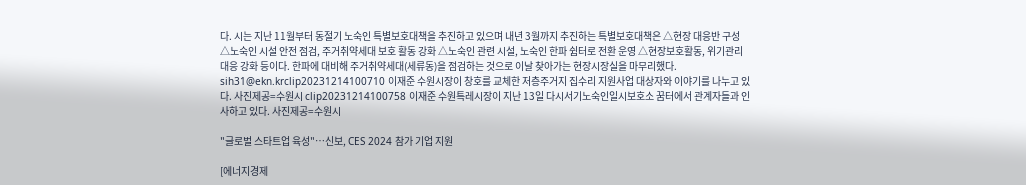다. 시는 지난 11월부터 동절기 노숙인 특별보호대책을 추진하고 있으며 내년 3월까지 추진하는 특별보호대책은 △현장 대응반 구성 △노숙인 시설 안전 점검, 주거취약세대 보호 활동 강화 △노숙인 관련 시설, 노숙인 한파 쉼터로 전환 운영 △현장보호활동, 위기관리 대응 강화 등이다. 한파에 대비해 주거취약세대(세류동)을 점검하는 것으로 이날 찾아가는 현장시장실을 마무리했다. sih31@ekn.krclip20231214100710 이재준 수원시장이 창호를 교체한 저층주거지 집수리 지원사업 대상자와 이야기를 나누고 있다. 사진제공=수원시 clip20231214100758 이재준 수원특레시장이 지난 13일 다시서기노숙인일시보호소 꿈터에서 관계자들과 인사하고 있다. 사진제공=수원시

"글로벌 스타트업 육성"…신보, CES 2024 참가 기업 지원

[에너지경제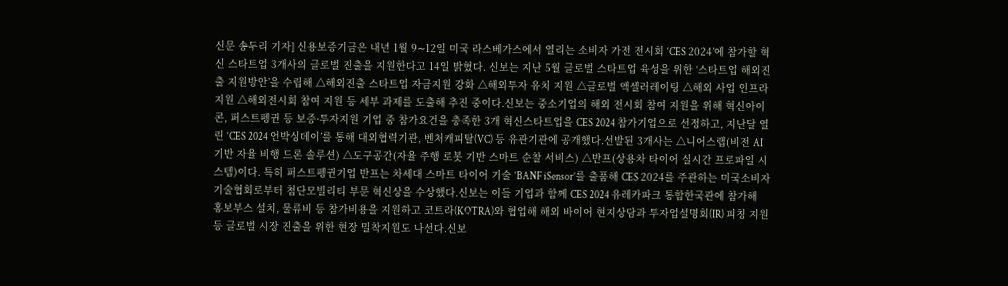신문 송두리 기자] 신용보증기금은 내년 1월 9∼12일 미국 라스베가스에서 열리는 소비자 가전 전시회 ‘CES 2024’에 참가할 혁신 스타트업 3개사의 글로벌 진출을 지원한다고 14일 밝혔다. 신보는 지난 5월 글로벌 스타트업 육성을 위한 ‘스타트업 해외진출 지원방안’을 수립해 △해외진출 스타트업 자금지원 강화 △해외투자 유치 지원 △글로벌 액셀러레이팅 △해외 사업 인프라 지원 △해외전시회 참여 지원 등 세부 과제를 도출해 추진 중이다.신보는 중소기업의 해외 전시회 참여 지원을 위해 혁신아이콘, 퍼스트펭귄 등 보증·투자지원 기업 중 참가요건을 충족한 3개 혁신스타트업을 CES 2024 참가기업으로 선정하고, 지난달 열린 ‘CES 2024 언박싱데이’를 통해 대외협력기관, 벤처캐피탈(VC) 등 유관기관에 공개했다.선발된 3개사는 △니어스랩(비전 AI 기반 자율 비행 드론 솔루션) △도구공간(자율 주행 로봇 기반 스마트 순찰 서비스) △반프(상용차 타이어 실시간 프로파일 시스템)이다. 특히 퍼스트펭귄기업 반프는 차세대 스마트 타이어 기술 ‘BANF iSensor’를 출품해 CES 2024를 주관하는 미국소비자기술협회로부터 첨단모빌리티 부문 혁신상을 수상했다.신보는 이들 기업과 함께 CES 2024 유레카파크 통합한국관에 참가해 홍보부스 설치, 물류비 등 참가비용을 지원하고 코트라(KOTRA)와 협업해 해외 바이어 현지상담과 투자업설명회(IR) 피칭 지원 등 글로벌 시장 진출을 위한 현장 밀착지원도 나선다.신보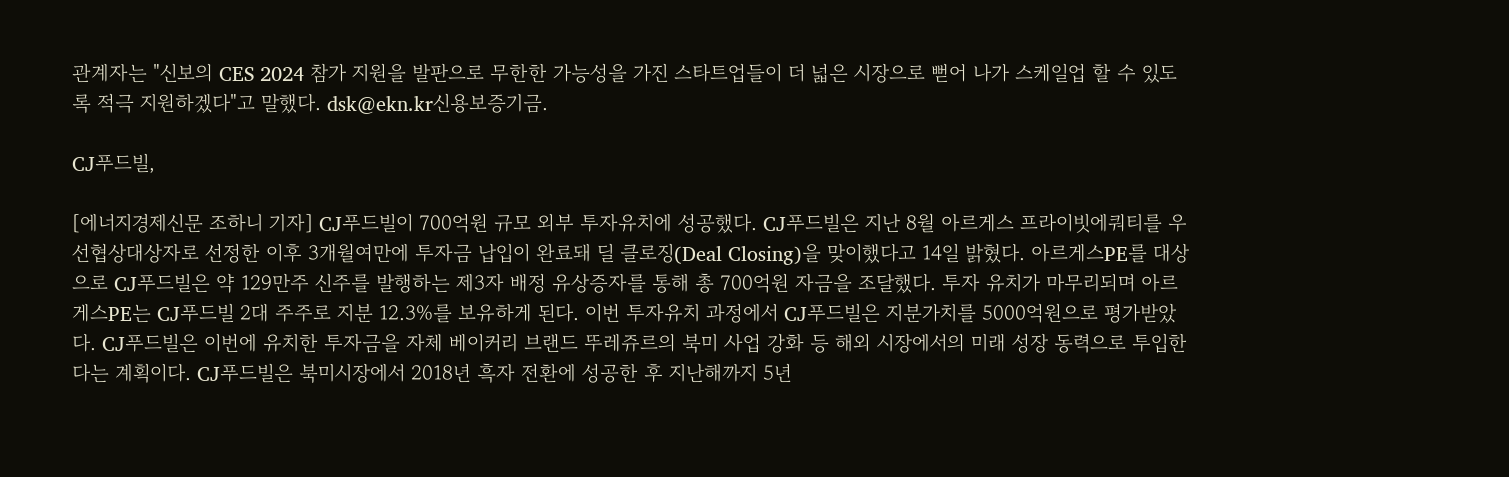관계자는 "신보의 CES 2024 참가 지원을 발판으로 무한한 가능성을 가진 스타트업들이 더 넓은 시장으로 뻗어 나가 스케일업 할 수 있도록 적극 지원하겠다"고 말했다. dsk@ekn.kr신용보증기금.

CJ푸드빌,

[에너지경제신문 조하니 기자] CJ푸드빌이 700억원 규모 외부 투자유치에 성공했다. CJ푸드빌은 지난 8월 아르게스 프라이빗에쿼티를 우선협상대상자로 선정한 이후 3개월여만에 투자금 납입이 완료돼 딜 클로징(Deal Closing)을 맞이했다고 14일 밝혔다. 아르게스PE를 대상으로 CJ푸드빌은 약 129만주 신주를 발행하는 제3자 배정 유상증자를 통해 총 700억원 자금을 조달했다. 투자 유치가 마무리되며 아르게스PE는 CJ푸드빌 2대 주주로 지분 12.3%를 보유하게 된다. 이번 투자유치 과정에서 CJ푸드빌은 지분가치를 5000억원으로 평가받았다. CJ푸드빌은 이번에 유치한 투자금을 자체 베이커리 브랜드 뚜레쥬르의 북미 사업 강화 등 해외 시장에서의 미래 성장 동력으로 투입한다는 계획이다. CJ푸드빌은 북미시장에서 2018년 흑자 전환에 성공한 후 지난해까지 5년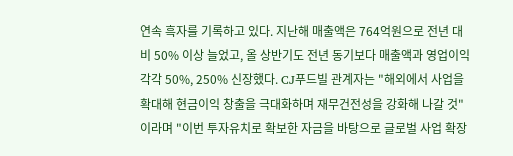연속 흑자를 기록하고 있다. 지난해 매출액은 764억원으로 전년 대비 50% 이상 늘었고, 올 상반기도 전년 동기보다 매출액과 영업이익 각각 50%, 250% 신장했다. CJ푸드빌 관계자는 "해외에서 사업을 확대해 현금이익 창출을 극대화하며 재무건전성을 강화해 나갈 것"이라며 "이번 투자유치로 확보한 자금을 바탕으로 글로벌 사업 확장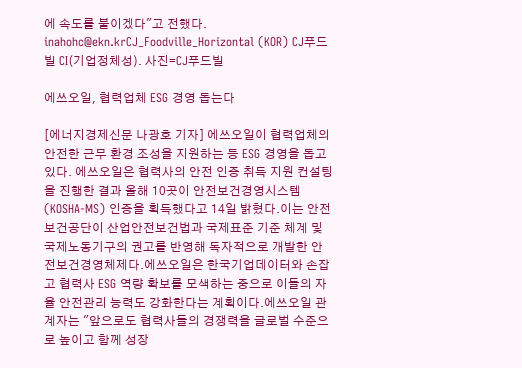에 속도를 붙이겠다"고 전했다. inahohc@ekn.krCJ_Foodville_Horizontal (KOR) CJ푸드빌 CI(기업정체성). 사진=CJ푸드빌

에쓰오일, 협력업체 ESG 경영 돕는다

[에너지경제신문 나광호 기자] 에쓰오일이 협력업체의 안전한 근무 환경 조성을 지원하는 등 ESG 경영을 돕고 있다. 에쓰오일은 협력사의 안전 인증 취득 지원 컨설팅을 진행한 결과 올해 10곳이 안전보건경영시스템 (KOSHA-MS) 인증을 획득했다고 14일 밝혔다.이는 안전보건공단이 산업안전보건법과 국제표준 기준 체계 및 국제노동기구의 권고를 반영해 독자적으로 개발한 안전보건경영체제다.에쓰오일은 한국기업데이터와 손잡고 협력사 ESG 역량 확보를 모색하는 중으로 이들의 자율 안전관리 능력도 강화한다는 계획이다.에쓰오일 관계자는 "앞으로도 협력사들의 경쟁력을 글로벌 수준으로 높이고 함께 성장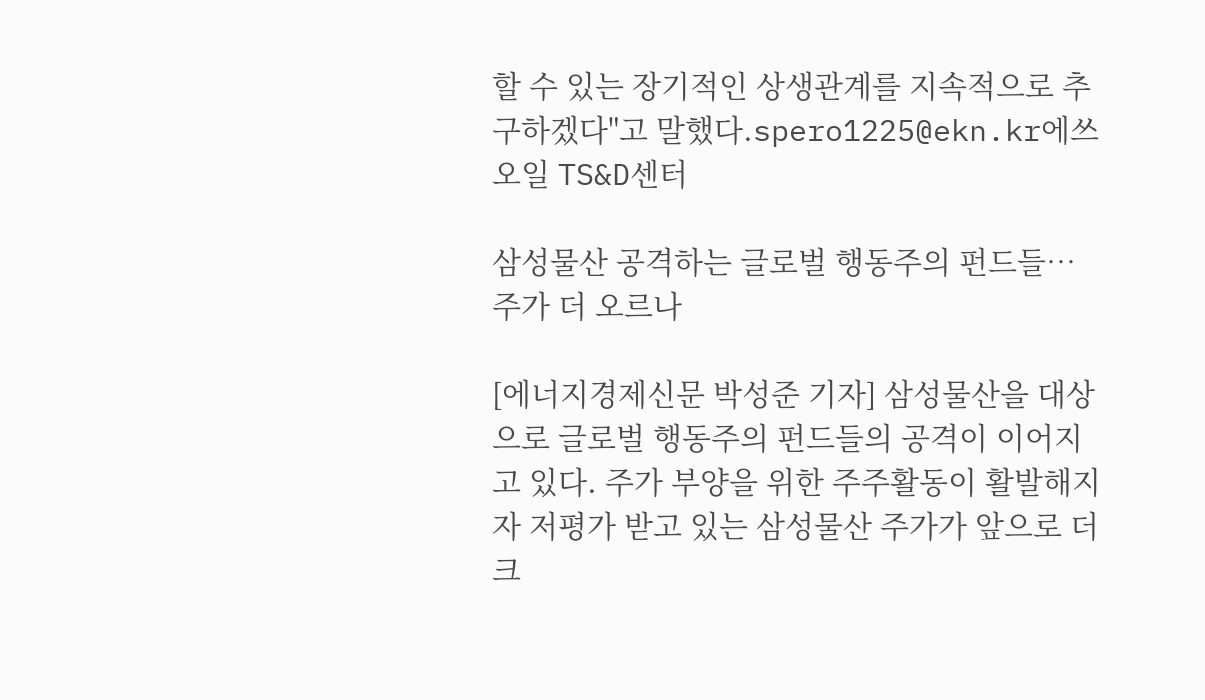할 수 있는 장기적인 상생관계를 지속적으로 추구하겠다"고 말했다.spero1225@ekn.kr에쓰오일 TS&D센터

삼성물산 공격하는 글로벌 행동주의 펀드들…주가 더 오르나

[에너지경제신문 박성준 기자] 삼성물산을 대상으로 글로벌 행동주의 펀드들의 공격이 이어지고 있다. 주가 부양을 위한 주주활동이 활발해지자 저평가 받고 있는 삼성물산 주가가 앞으로 더 크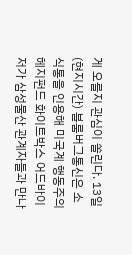게 오를지 관심이 쏠린다. 13일(현지시간) 블룸버그통신은 소식통을 인용해 미국계 행동주의 헤지펀드 화이트박스 어드바이저가 삼성물산 관계자들과 만나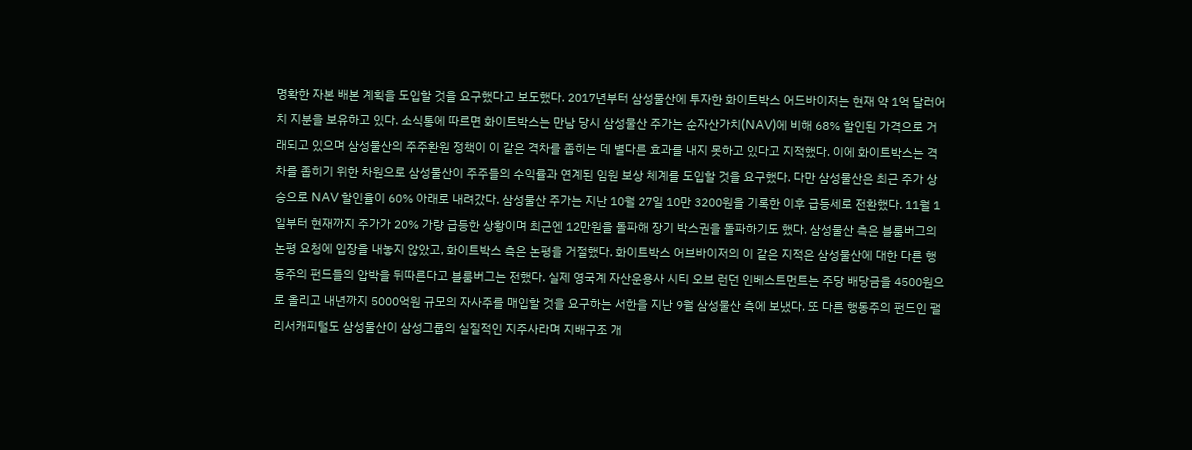명확한 자본 배본 계획을 도입할 것을 요구했다고 보도했다. 2017년부터 삼성물산에 투자한 화이트박스 어드바이저는 현재 약 1억 달러어치 지분을 보유하고 있다. 소식통에 따르면 화이트박스는 만남 당시 삼성물산 주가는 순자산가치(NAV)에 비해 68% 할인된 가격으로 거래되고 있으며 삼성물산의 주주환원 정책이 이 같은 격차를 좁히는 데 별다른 효과를 내지 못하고 있다고 지적했다. 이에 화이트박스는 격차를 좁히기 위한 차원으로 삼성물산이 주주들의 수익률과 연계된 임원 보상 체계를 도입할 것을 요구했다. 다만 삼성물산은 최근 주가 상승으로 NAV 할인율이 60% 아래로 내려갔다. 삼성물산 주가는 지난 10월 27일 10만 3200원을 기록한 이후 급등세로 전환했다. 11월 1일부터 현재까지 주가가 20% 가량 급등한 상황이며 최근엔 12만원을 돌파해 장기 박스권을 돌파하기도 했다. 삼성물산 측은 블룸버그의 논평 요청에 입장을 내놓지 않았고, 화이트박스 측은 논평을 거절했다. 화이트박스 어브바이저의 이 같은 지적은 삼성물산에 대한 다른 행동주의 펀드들의 압박을 뒤따른다고 블룸버그는 전했다. 실제 영국계 자산운용사 시티 오브 런던 인베스트먼트는 주당 배당금을 4500원으로 올리고 내년까지 5000억원 규모의 자사주를 매입할 것을 요구하는 서한을 지난 9월 삼성물산 측에 보냈다. 또 다른 행동주의 펀드인 팰리서캐피털도 삼성물산이 삼성그룹의 실질적인 지주사라며 지배구조 개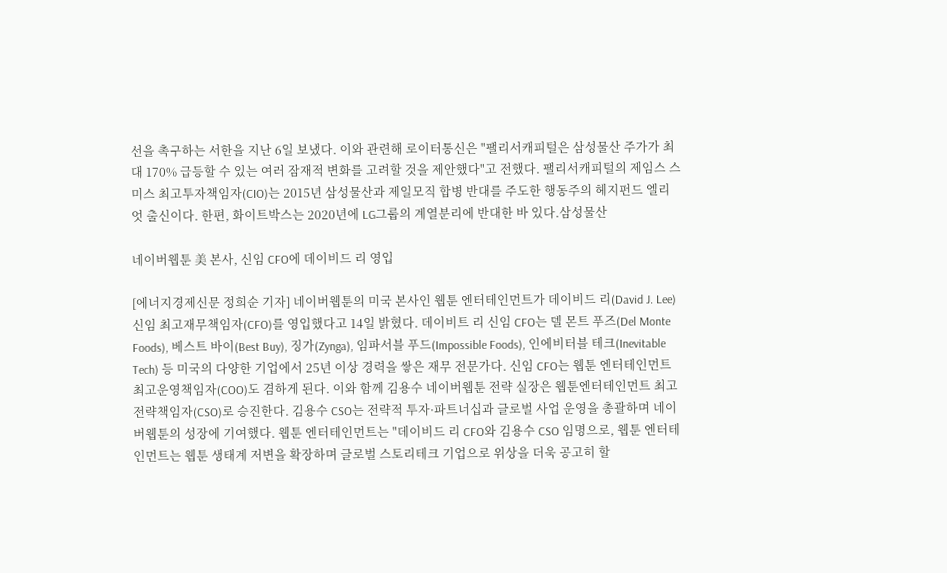선을 촉구하는 서한을 지난 6일 보냈다. 이와 관련해 로이터통신은 "팰리서캐피털은 삼성물산 주가가 최대 170% 급등할 수 있는 여러 잠재적 변화를 고려할 것을 제안했다"고 전했다. 팰리서캐피털의 제임스 스미스 최고투자책임자(CIO)는 2015년 삼성물산과 제일모직 합병 반대를 주도한 행동주의 헤지펀드 엘리엇 출신이다. 한편, 화이트박스는 2020년에 LG그룹의 계열분리에 반대한 바 있다.삼성물산

네이버웹툰 美 본사, 신임 CFO에 데이비드 리 영입

[에너지경제신문 정희순 기자] 네이버웹툰의 미국 본사인 웹툰 엔터테인먼트가 데이비드 리(David J. Lee) 신임 최고재무책임자(CFO)를 영입했다고 14일 밝혔다. 데이비트 리 신임 CFO는 델 몬트 푸즈(Del Monte Foods), 베스트 바이(Best Buy), 징가(Zynga), 임파서블 푸드(Impossible Foods), 인에비터블 테크(Inevitable Tech) 등 미국의 다양한 기업에서 25년 이상 경력을 쌓은 재무 전문가다. 신임 CFO는 웹툰 엔터테인먼트 최고운영책임자(COO)도 겸하게 된다. 이와 함께 김용수 네이버웹툰 전략 실장은 웹툰엔터테인먼트 최고전략책임자(CSO)로 승진한다. 김용수 CSO는 전략적 투자·파트너십과 글로벌 사업 운영을 총괄하며 네이버웹툰의 성장에 기여했다. 웹툰 엔터테인먼트는 "데이비드 리 CFO와 김용수 CSO 임명으로, 웹툰 엔터테인먼트는 웹툰 생태계 저변을 확장하며 글로벌 스토리테크 기업으로 위상을 더욱 공고히 할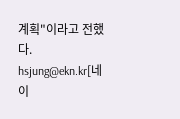계획"이라고 전했다. hsjung@ekn.kr[네이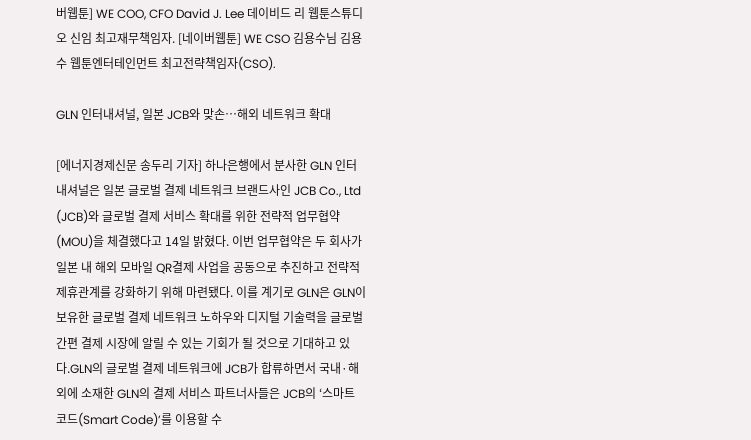버웹툰] WE COO, CFO David J. Lee 데이비드 리 웹툰스튜디오 신임 최고재무책임자. [네이버웹툰] WE CSO 김용수님 김용수 웹툰엔터테인먼트 최고전략책임자(CSO).

GLN 인터내셔널, 일본 JCB와 맞손…해외 네트워크 확대

[에너지경제신문 송두리 기자] 하나은행에서 분사한 GLN 인터내셔널은 일본 글로벌 결제 네트워크 브랜드사인 JCB Co., Ltd (JCB)와 글로벌 결제 서비스 확대를 위한 전략적 업무협약(MOU)을 체결했다고 14일 밝혔다. 이번 업무협약은 두 회사가 일본 내 해외 모바일 QR결제 사업을 공동으로 추진하고 전략적 제휴관계를 강화하기 위해 마련됐다. 이를 계기로 GLN은 GLN이 보유한 글로벌 결제 네트워크 노하우와 디지털 기술력을 글로벌 간편 결제 시장에 알릴 수 있는 기회가 될 것으로 기대하고 있다.GLN의 글로벌 결제 네트워크에 JCB가 합류하면서 국내·해외에 소재한 GLN의 결제 서비스 파트너사들은 JCB의 ‘스마트 코드(Smart Code)’를 이용할 수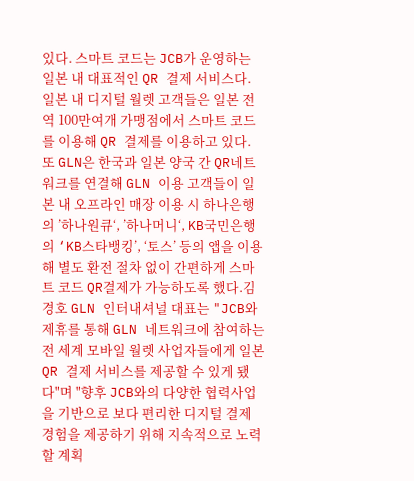있다. 스마트 코드는 JCB가 운영하는 일본 내 대표적인 QR 결제 서비스다. 일본 내 디지털 월렛 고객들은 일본 전역 100만여개 가맹점에서 스마트 코드를 이용해 QR 결제를 이용하고 있다. 또 GLN은 한국과 일본 양국 간 QR네트워크를 연결해 GLN 이용 고객들이 일본 내 오프라인 매장 이용 시 하나은행의 ’하나원큐‘, ’하나머니‘, KB국민은행의 ‘KB스타뱅킹’, ‘토스’ 등의 앱을 이용해 별도 환전 절차 없이 간편하게 스마트 코드 QR결제가 가능하도록 했다.김경호 GLN 인터내셔널 대표는 "JCB와 제휴를 통해 GLN 네트워크에 참여하는 전 세계 모바일 월렛 사업자들에게 일본 QR 결제 서비스를 제공할 수 있게 됐다"며 "향후 JCB와의 다양한 협력사업을 기반으로 보다 편리한 디지털 결제 경험을 제공하기 위해 지속적으로 노력할 계획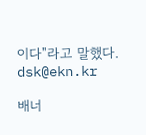이다"라고 말했다. dsk@ekn.kr

배너